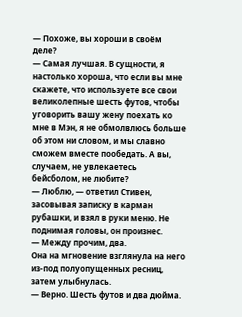— Похоже, вы хороши в своём деле?
— Самая лучшая. В сущности, я настолько хороша, что если вы мне скажете, что используете все свои великолепные шесть футов, чтобы уговорить вашу жену поехать ко мне в Мэн, я не обмолвлюсь больше об этом ни словом, и мы славно сможем вместе пообедать. А вы, случаем, не увлекаетесь бейсболом, не любите?
— Люблю, — ответил Стивен, засовывая записку в карман рубашки, и взял в руки меню. Не поднимая головы, он произнес.
— Между прочим, два.
Она на мгновение взглянула на него из-под полуопущенных ресниц, затем улыбнулась.
— Верно. Шесть футов и два дюйма.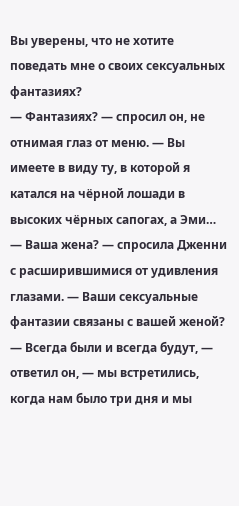Вы уверены, что не хотите поведать мне о своих сексуальных фантазиях?
— Фантазиях? — спросил он, не отнимая глаз от меню. — Вы имеете в виду ту, в которой я катался на чёрной лошади в высоких чёрных сапогах, а Эми…
— Ваша жена? — спросила Дженни с расширившимися от удивления глазами. — Ваши сексуальные фантазии связаны с вашей женой?
— Всегда были и всегда будут, — ответил он, — мы встретились, когда нам было три дня и мы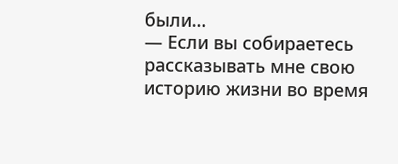были…
— Если вы собираетесь рассказывать мне свою историю жизни во время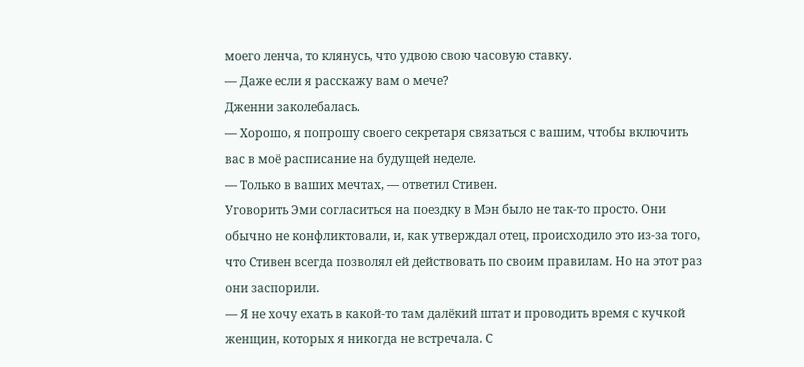моего ленча, то клянусь, что удвою свою часовую ставку.
— Даже если я расскажу вам о мече?
Дженни заколебалась.
— Хорошо, я попрошу своего секретаря связаться с вашим, чтобы включить вас в моё расписание на будущей неделе.
— Только в ваших мечтах, — ответил Стивен.
Уговорить Эми согласиться на поездку в Мэн было не так-то просто. Они обычно не конфликтовали, и, как утверждал отец, происходило это из-за того, что Стивен всегда позволял ей действовать по своим правилам. Но на этот раз они заспорили.
— Я не хочу ехать в какой-то там далёкий штат и проводить время с кучкой женщин, которых я никогда не встречала. С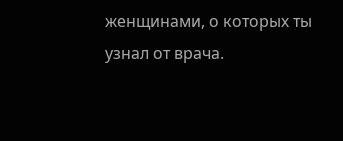женщинами, о которых ты узнал от врача.